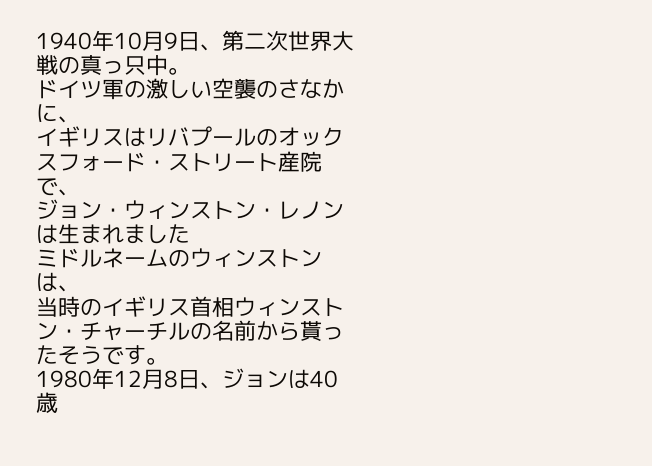1940年10月9日、第二次世界大戦の真っ只中。
ドイツ軍の激しい空襲のさなかに、
イギリスはリバプールのオックスフォード・ストリート産院で、
ジョン・ウィンストン・レノン は生まれました
ミドルネームのウィンストンは、
当時のイギリス首相ウィンストン・チャーチルの名前から貰ったそうです。
1980年12月8日、ジョンは40歳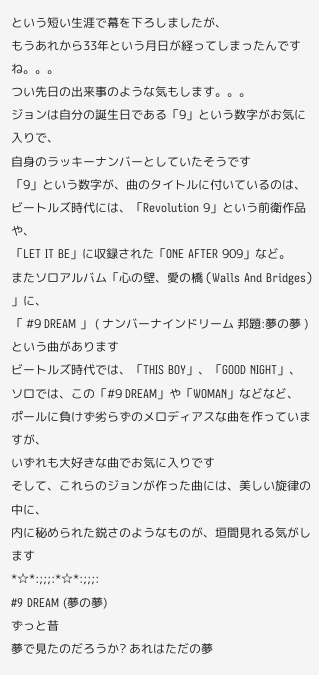という短い生涯で幕を下ろしましたが、
もうあれから33年という月日が経ってしまったんですね。。。
つい先日の出来事のような気もします。。。
ジョンは自分の誕生日である「9」という数字がお気に入りで、
自身のラッキーナンバーとしていたそうです
「9」という数字が、曲のタイトルに付いているのは、
ビートルズ時代には、「Revolution 9」という前衛作品や、
「LET IT BE」に収録された「ONE AFTER 909」など。
またソロアルバム「心の壁、愛の橋 (Walls And Bridges) 」に、
「 #9 DREAM 」 ( ナンバーナインドリーム 邦題:夢の夢 ) という曲があります
ビートルズ時代では、「THIS BOY」、「GOOD NIGHT」、
ソロでは、この「#9 DREAM」や「WOMAN」などなど、
ポールに負けず劣らずのメロディアスな曲を作っていますが、
いずれも大好きな曲でお気に入りです
そして、これらのジョンが作った曲には、美しい旋律の中に、
内に秘められた鋭さのようなものが、垣間見れる気がします
*☆*:;;;:*☆*:;;;:
#9 DREAM (夢の夢)
ずっと昔
夢で見たのだろうか? あれはただの夢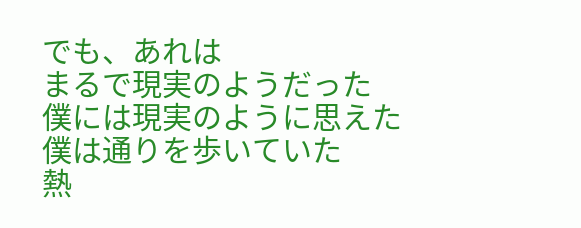でも、あれは
まるで現実のようだった
僕には現実のように思えた
僕は通りを歩いていた
熱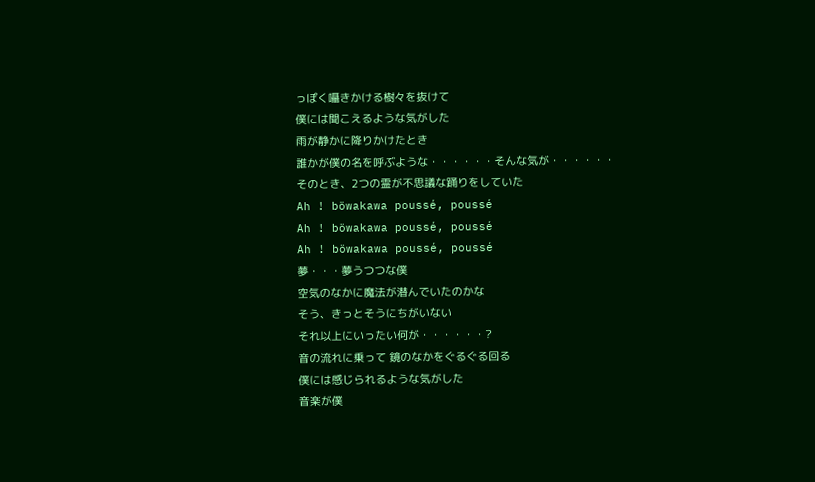っぽく囁きかける樹々を抜けて
僕には聞こえるような気がした
雨が静かに降りかけたとき
誰かが僕の名を呼ぶような・・・・・・そんな気が・・・・・・
そのとき、2つの霊が不思議な踊りをしていた
Ah ! böwakawa poussé, poussé
Ah ! böwakawa poussé, poussé
Ah ! böwakawa poussé, poussé
夢・・・夢うつつな僕
空気のなかに魔法が潜んでいたのかな
そう、きっとそうにちがいない
それ以上にいったい何が・・・・・・?
音の流れに乗って 鏡のなかをぐるぐる回る
僕には感じられるような気がした
音楽が僕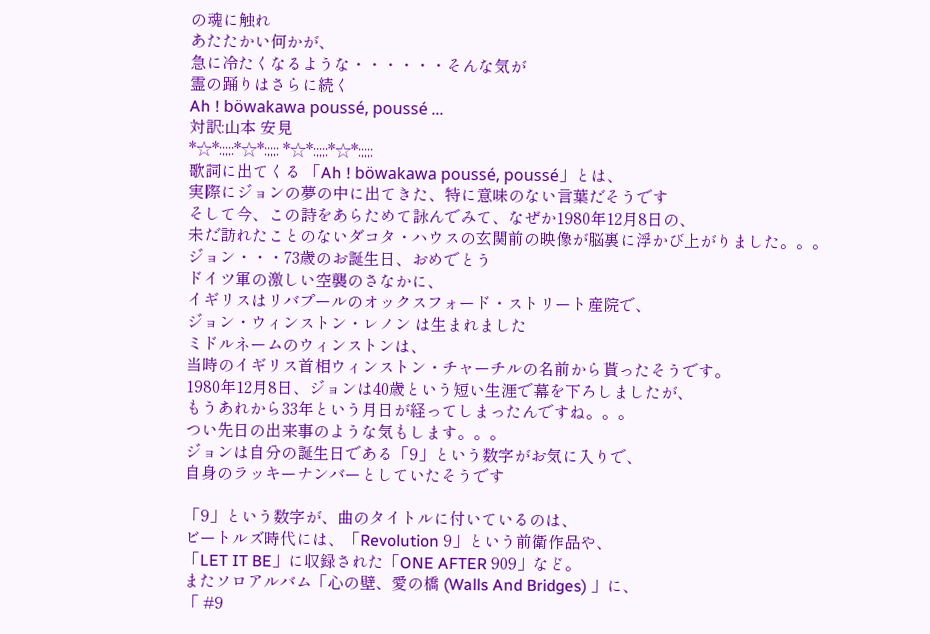の魂に触れ
あたたかい何かが、
急に冷たくなるような・・・・・・そんな気が
霊の踊りはさらに続く
Ah ! böwakawa poussé, poussé ...
対訳:山本 安見
*☆*:;;;:*☆*:;;;: *☆*:;;;:*☆*:;;;:
歌詞に出てくる 「Ah ! böwakawa poussé, poussé」とは、
実際にジョンの夢の中に出てきた、特に意味のない言葉だそうです
そして今、この詩をあらためて詠んでみて、なぜか1980年12月8日の、
未だ訪れたことのないダコタ・ハウスの玄関前の映像が脳裏に浮かび上がりました。。。
ジョン・・・73歳のお誕生日、おめでとう
ドイツ軍の激しい空襲のさなかに、
イギリスはリバプールのオックスフォード・ストリート産院で、
ジョン・ウィンストン・レノン は生まれました
ミドルネームのウィンストンは、
当時のイギリス首相ウィンストン・チャーチルの名前から貰ったそうです。
1980年12月8日、ジョンは40歳という短い生涯で幕を下ろしましたが、
もうあれから33年という月日が経ってしまったんですね。。。
つい先日の出来事のような気もします。。。
ジョンは自分の誕生日である「9」という数字がお気に入りで、
自身のラッキーナンバーとしていたそうです

「9」という数字が、曲のタイトルに付いているのは、
ビートルズ時代には、「Revolution 9」という前衛作品や、
「LET IT BE」に収録された「ONE AFTER 909」など。
またソロアルバム「心の壁、愛の橋 (Walls And Bridges) 」に、
「 #9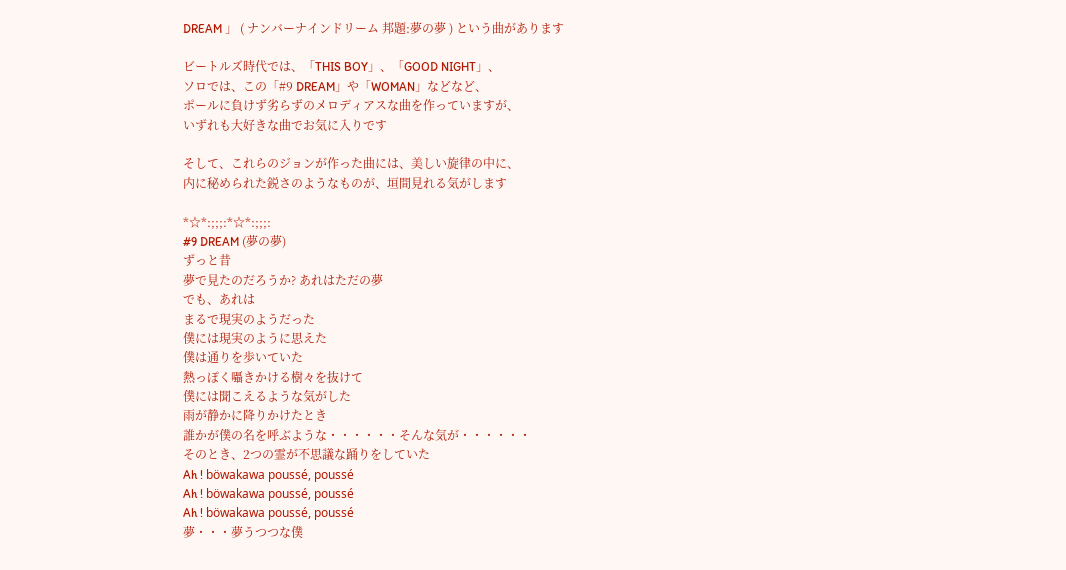DREAM 」 ( ナンバーナインドリーム 邦題:夢の夢 ) という曲があります

ビートルズ時代では、「THIS BOY」、「GOOD NIGHT」、
ソロでは、この「#9 DREAM」や「WOMAN」などなど、
ポールに負けず劣らずのメロディアスな曲を作っていますが、
いずれも大好きな曲でお気に入りです

そして、これらのジョンが作った曲には、美しい旋律の中に、
内に秘められた鋭さのようなものが、垣間見れる気がします

*☆*:;;;:*☆*:;;;:
#9 DREAM (夢の夢)
ずっと昔
夢で見たのだろうか? あれはただの夢
でも、あれは
まるで現実のようだった
僕には現実のように思えた
僕は通りを歩いていた
熱っぽく囁きかける樹々を抜けて
僕には聞こえるような気がした
雨が静かに降りかけたとき
誰かが僕の名を呼ぶような・・・・・・そんな気が・・・・・・
そのとき、2つの霊が不思議な踊りをしていた
Ah ! böwakawa poussé, poussé
Ah ! böwakawa poussé, poussé
Ah ! böwakawa poussé, poussé
夢・・・夢うつつな僕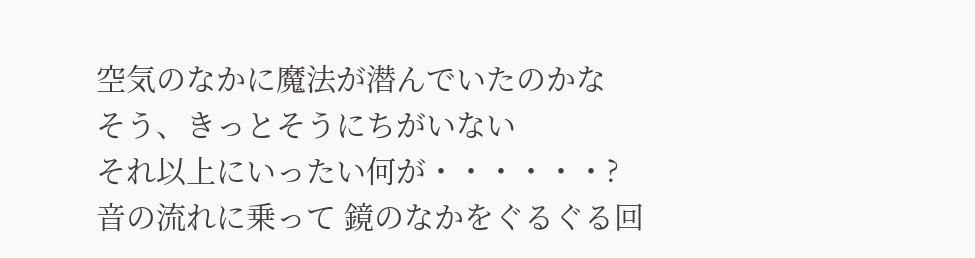空気のなかに魔法が潜んでいたのかな
そう、きっとそうにちがいない
それ以上にいったい何が・・・・・・?
音の流れに乗って 鏡のなかをぐるぐる回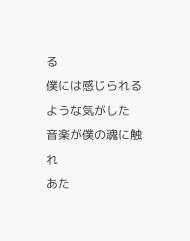る
僕には感じられるような気がした
音楽が僕の魂に触れ
あた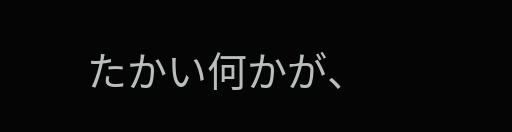たかい何かが、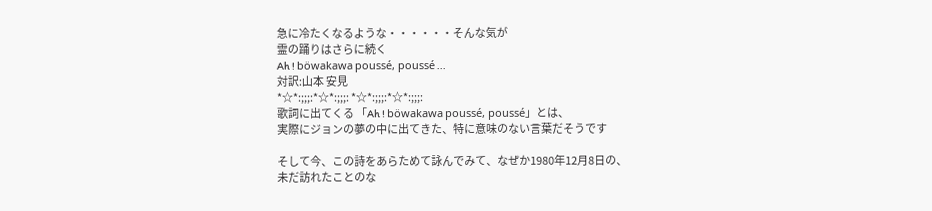急に冷たくなるような・・・・・・そんな気が
霊の踊りはさらに続く
Ah ! böwakawa poussé, poussé ...
対訳:山本 安見
*☆*:;;;:*☆*:;;;: *☆*:;;;:*☆*:;;;:
歌詞に出てくる 「Ah ! böwakawa poussé, poussé」とは、
実際にジョンの夢の中に出てきた、特に意味のない言葉だそうです

そして今、この詩をあらためて詠んでみて、なぜか1980年12月8日の、
未だ訪れたことのな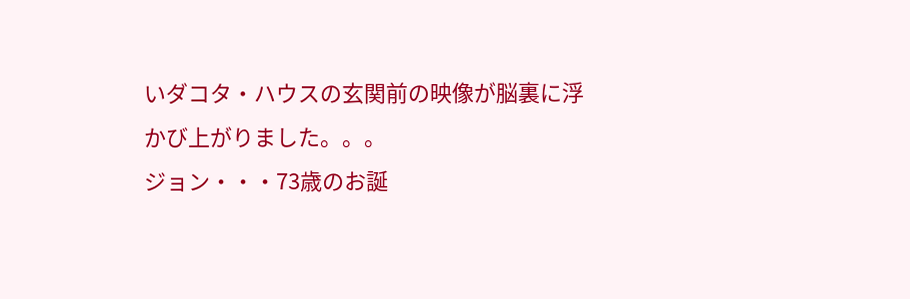いダコタ・ハウスの玄関前の映像が脳裏に浮かび上がりました。。。
ジョン・・・73歳のお誕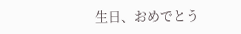生日、おめでとう